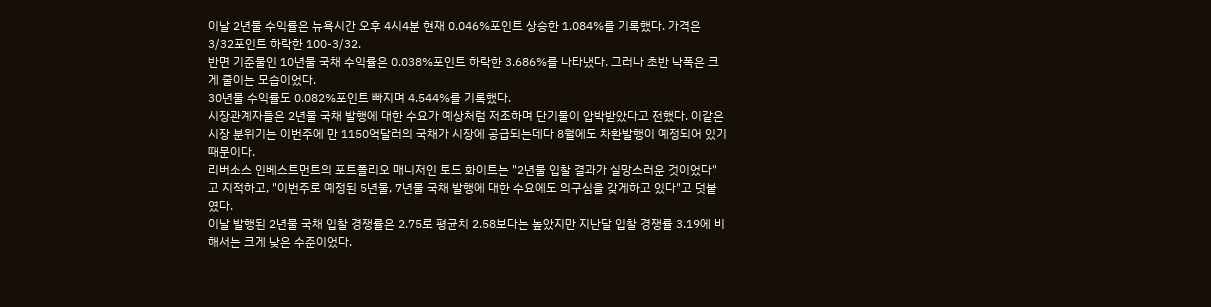이날 2년물 수익률은 뉴욕시간 오후 4시4분 현재 0.046%포인트 상승한 1.084%를 기록했다. 가격은 3/32포인트 하락한 100-3/32.
반면 기준물인 10년물 국채 수익률은 0.038%포인트 하락한 3.686%를 나타냈다. 그러나 초반 낙폭은 크게 줄이는 모습이었다.
30년물 수익률도 0.082%포인트 빠지며 4.544%를 기록했다.
시장관계자들은 2년물 국채 발행에 대한 수요가 예상처럼 저조하며 단기물이 압박받았다고 전했다. 이같은 시장 분위기는 이번주에 만 1150억달러의 국채가 시장에 공급되는데다 8월에도 차환발행이 예정되어 있기 때문이다.
리버소스 인베스트먼트의 포트폴리오 매니저인 토드 화이트는 "2년물 입찰 결과가 실망스러운 것이었다"고 지적하고, "이번주로 예정된 5년물, 7년물 국채 발행에 대한 수요에도 의구심을 갖게하고 있다"고 덧붙였다.
이날 발행된 2년물 국채 입찰 경쟁률은 2.75로 평균치 2.58보다는 높았지만 지난달 입찰 경쟁률 3.19에 비해서는 크게 낮은 수준이었다.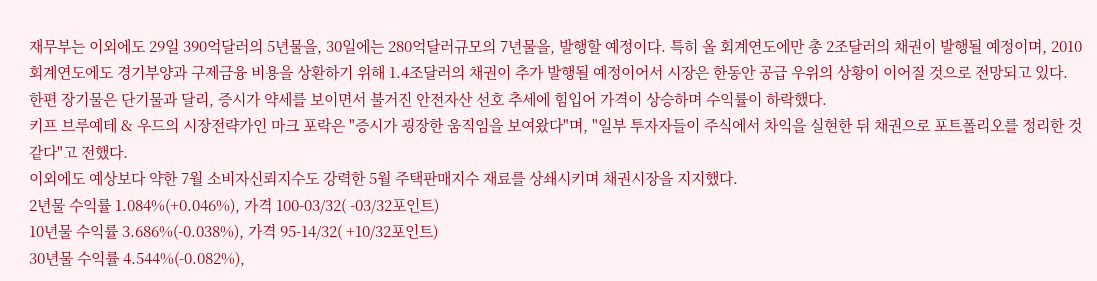재무부는 이외에도 29일 390억달러의 5년물을, 30일에는 280억달러규모의 7년물을, 발행할 예정이다. 특히 올 회계연도에만 총 2조달러의 채권이 발행될 예정이며, 2010 회계연도에도 경기부양과 구제금융 비용을 상환하기 위해 1.4조달러의 채권이 추가 발행될 예정이어서 시장은 한동안 공급 우위의 상황이 이어질 것으로 전망되고 있다.
한편 장기물은 단기물과 달리, 증시가 약세를 보이면서 불거진 안전자산 선호 추세에 힘입어 가격이 상승하며 수익률이 하락했다.
키프 브루예테 & 우드의 시장전략가인 마크 포락은 "증시가 굉장한 움직임을 보여왔다"며, "일부 투자자들이 주식에서 차익을 실현한 뒤 채권으로 포트폴리오를 정리한 것 같다"고 전했다.
이외에도 예상보다 약한 7월 소비자신뢰지수도 강력한 5월 주택판매지수 재료를 상쇄시키며 채권시장을 지지했다.
2년물 수익률 1.084%(+0.046%), 가격 100-03/32( -03/32포인트)
10년물 수익률 3.686%(-0.038%), 가격 95-14/32( +10/32포인트)
30년물 수익률 4.544%(-0.082%),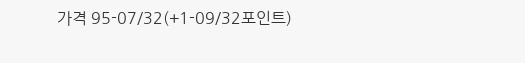가격 95-07/32(+1-09/32포인트)